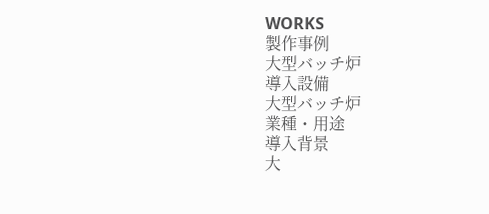WORKS
製作事例
大型バッチ炉
導入設備
大型バッチ炉
業種・用途
導入背景
大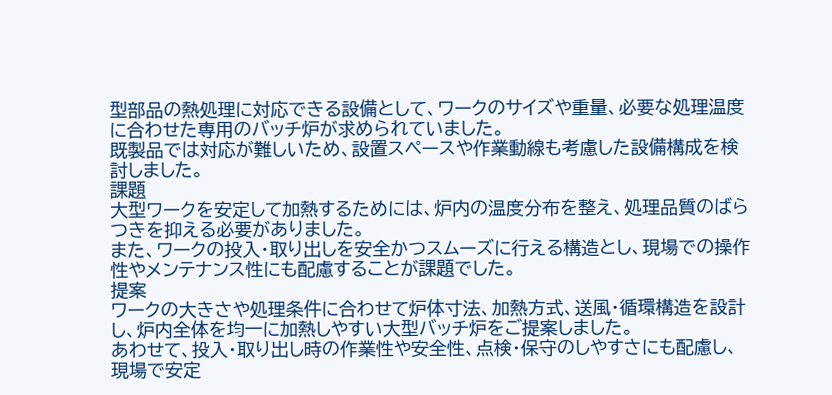型部品の熱処理に対応できる設備として、ワークのサイズや重量、必要な処理温度に合わせた専用のバッチ炉が求められていました。
既製品では対応が難しいため、設置スペースや作業動線も考慮した設備構成を検討しました。
課題
大型ワークを安定して加熱するためには、炉内の温度分布を整え、処理品質のばらつきを抑える必要がありました。
また、ワークの投入・取り出しを安全かつスムーズに行える構造とし、現場での操作性やメンテナンス性にも配慮することが課題でした。
提案
ワークの大きさや処理条件に合わせて炉体寸法、加熱方式、送風・循環構造を設計し、炉内全体を均一に加熱しやすい大型バッチ炉をご提案しました。
あわせて、投入・取り出し時の作業性や安全性、点検・保守のしやすさにも配慮し、現場で安定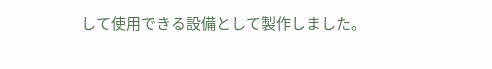して使用できる設備として製作しました。